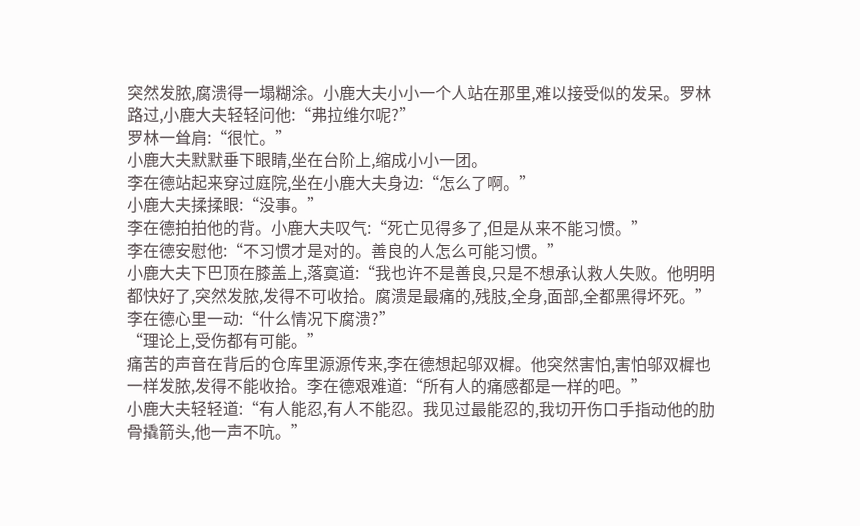突然发脓,腐溃得一塌糊涂。小鹿大夫小小一个人站在那里,难以接受似的发呆。罗林路过,小鹿大夫轻轻问他:“弗拉维尔呢?”
罗林一耸肩:“很忙。”
小鹿大夫默默垂下眼睛,坐在台阶上,缩成小小一团。
李在德站起来穿过庭院,坐在小鹿大夫身边:“怎么了啊。”
小鹿大夫揉揉眼:“没事。”
李在德拍拍他的背。小鹿大夫叹气:“死亡见得多了,但是从来不能习惯。”
李在德安慰他:“不习惯才是对的。善良的人怎么可能习惯。”
小鹿大夫下巴顶在膝盖上,落寞道:“我也许不是善良,只是不想承认救人失败。他明明都快好了,突然发脓,发得不可收拾。腐溃是最痛的,残肢,全身,面部,全都黑得坏死。”
李在德心里一动:“什么情况下腐溃?”
“理论上,受伤都有可能。”
痛苦的声音在背后的仓库里源源传来,李在德想起邬双樨。他突然害怕,害怕邬双樨也一样发脓,发得不能收拾。李在德艰难道:“所有人的痛感都是一样的吧。”
小鹿大夫轻轻道:“有人能忍,有人不能忍。我见过最能忍的,我切开伤口手指动他的肋骨撬箭头,他一声不吭。”